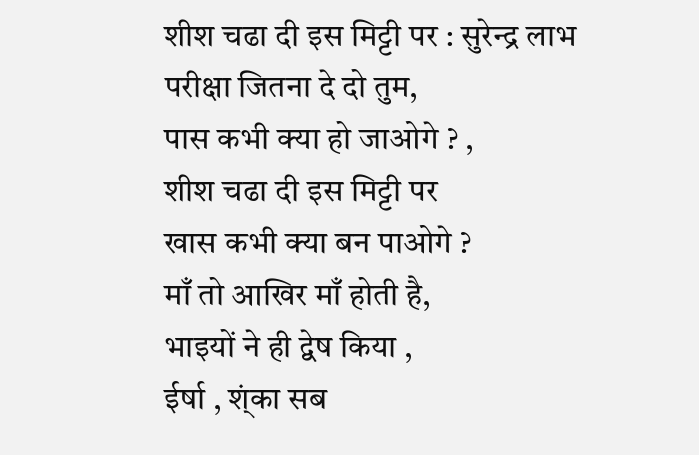शीश चढा दी इस मिट्टी पर : सुरेन्द्र लाभ
परीक्षा जितना दे दो तुम,
पास कभी क्या हो जाओगे ? ,
शीश चढा दी इस मिट्टी पर
खास कभी क्या बन पाओगे ?
माँ तो आखिर माँ होती है,
भाइयों ने ही द्वेष किया ,
ईर्षा , श्ंका सब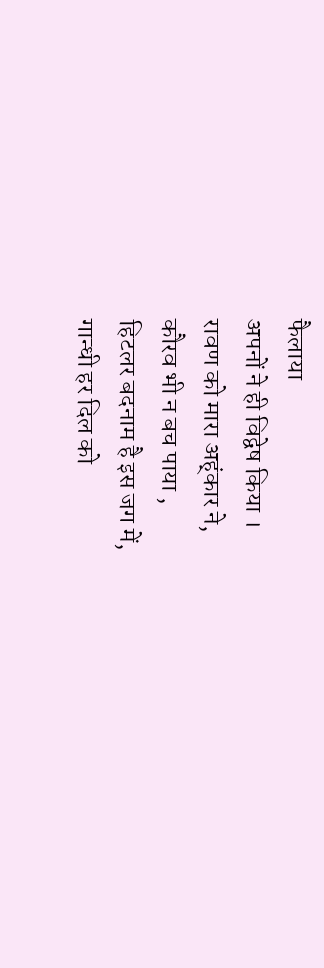फैलाया
अपनों ने ही विद्वेष किया ।
रावण को मारा अह्ंकार ने,
कौरव भी न बच पाया ,
हिटलर बदनाम है इस जग में,
गान्धी हर दिल को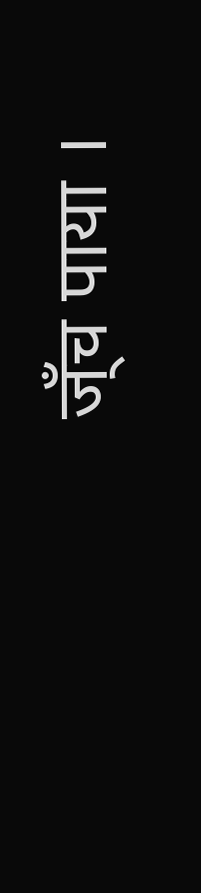ज्ँच पाया ।